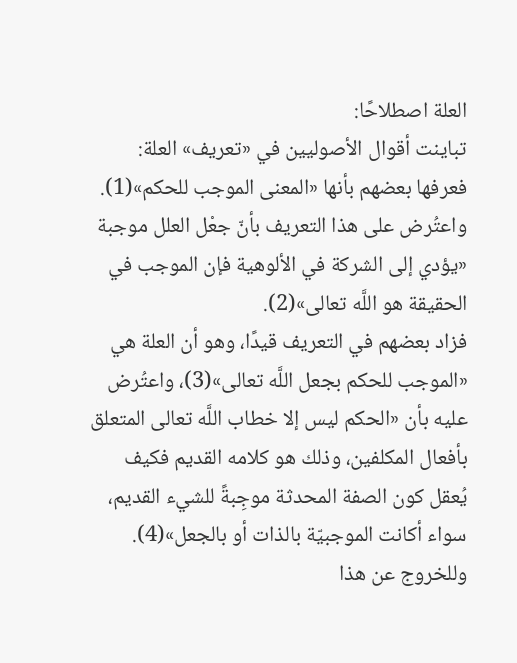العلة اصطلاحًا:
تباينت أقوال الأصوليين في «تعريف» العلة:
فعرفها بعضهم بأنها «المعنى الموجب للحكم»(1).
واعتُرض على هذا التعريف بأنّ جعْل العلل موجبة «يؤدي إلى الشركة في الألوهية فإن الموجب في الحقيقة هو اللَّه تعالى»(2).
فزاد بعضهم في التعريف قيدًا، وهو أن العلة هي «الموجب للحكم بجعل اللَّه تعالى»(3)، واعتُرض عليه بأن «الحكم ليس إلا خطاب اللَّه تعالى المتعلق بأفعال المكلفين، وذلك هو كلامه القديم فكيف يُعقل كون الصفة المحدثة موجِبةً للشيء القديم، سواء أكانت الموجبيّة بالذات أو بالجعل»(4).
وللخروج عن هذا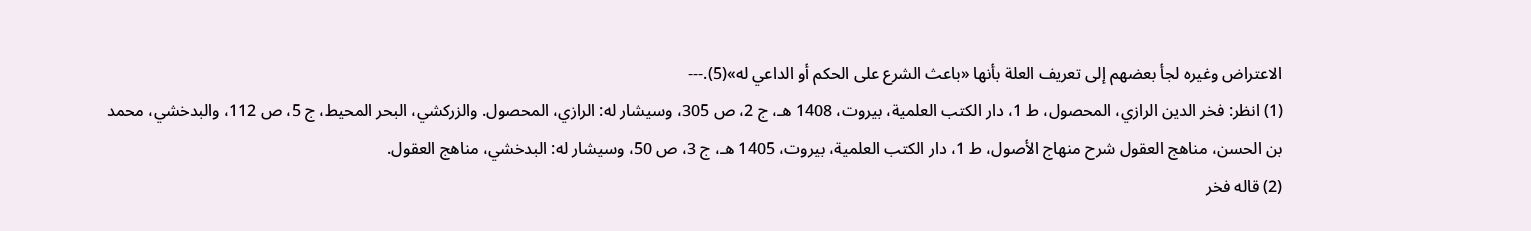الاعتراض وغيره لجأ بعضهم إلى تعريف العلة بأنها «باعث الشرع على الحكم أو الداعي له»(5).---
(1) انظر: فخر الدين الرازي، المحصول، ط 1، دار الكتب العلمية، بيروت، 1408 هـ، ج 2، ص 305، وسيشار له: الرازي، المحصول. والزركشي، البحر المحيط، ج 5، ص 112، والبدخشي، محمد بن الحسن، مناهج العقول شرح منهاج الأصول، ط 1، دار الكتب العلمية، بيروت، 1405 هـ، ج 3، ص 50، وسيشار له: البدخشي، مناهج العقول.
(2) قاله فخر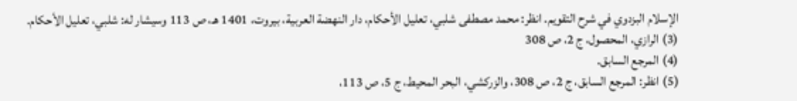الإسلام البزدوي في شرح التقويم. انظر: محمد مصطفى شلبي، تعليل الأحكام، دار النهضة العربية، بيروت، 1401 هـ، ص 113 وسيشار له: شلبي، تعليل الأحكام.
(3) الرازي، المحصول، ج 2، ص 308
(4) المرجع السابق.
(5) انظر: المرجع السابق، ج 2، ص 308، والزركشي، البحر المحيط، ج 5، ص 113،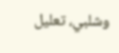وشلبي، تعليل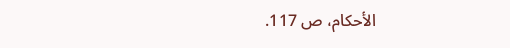الأحكام، ص 117.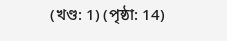(খণ্ড: 1) (পৃষ্ঠা: 14)